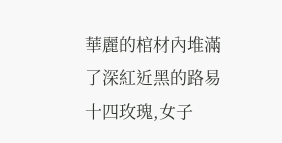華麗的棺材內堆滿了深紅近黑的路易十四玫瑰,女子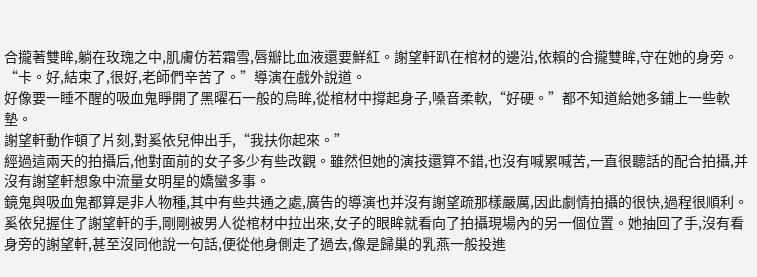合攏著雙眸,躺在玫瑰之中,肌膚仿若霜雪,唇瓣比血液還要鮮紅。謝望軒趴在棺材的邊沿,依賴的合攏雙眸,守在她的身旁。
“卡。好,結束了,很好,老師們辛苦了。”導演在戲外說道。
好像要一睡不醒的吸血鬼睜開了黑曜石一般的烏眸,從棺材中撐起身子,嗓音柔軟,“好硬。”都不知道給她多鋪上一些軟墊。
謝望軒動作頓了片刻,對奚依兒伸出手,“我扶你起來。”
經過這兩天的拍攝后,他對面前的女子多少有些改觀。雖然但她的演技還算不錯,也沒有喊累喊苦,一直很聽話的配合拍攝,并沒有謝望軒想象中流量女明星的嬌蠻多事。
鏡鬼與吸血鬼都算是非人物種,其中有些共通之處,廣告的導演也并沒有謝望疏那樣嚴厲,因此劇情拍攝的很快,過程很順利。
奚依兒握住了謝望軒的手,剛剛被男人從棺材中拉出來,女子的眼眸就看向了拍攝現場內的另一個位置。她抽回了手,沒有看身旁的謝望軒,甚至沒同他說一句話,便從他身側走了過去,像是歸巢的乳燕一般投進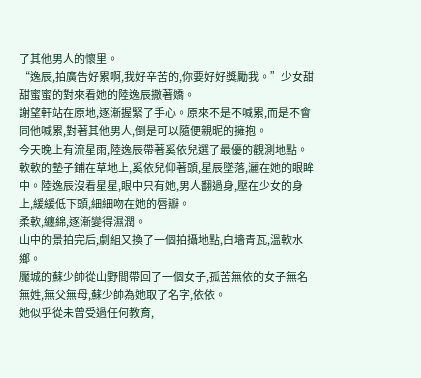了其他男人的懷里。
“逸辰,拍廣告好累啊,我好辛苦的,你要好好獎勵我。”少女甜甜蜜蜜的對來看她的陸逸辰撒著嬌。
謝望軒站在原地,逐漸握緊了手心。原來不是不喊累,而是不會同他喊累,對著其他男人,倒是可以隨便親昵的擁抱。
今天晚上有流星雨,陸逸辰帶著奚依兒選了最優的觀測地點。
軟軟的墊子鋪在草地上,奚依兒仰著頭,星辰墜落,灑在她的眼眸中。陸逸辰沒看星星,眼中只有她,男人翻過身,壓在少女的身上,緩緩低下頭,細細吻在她的唇瓣。
柔軟,纏綿,逐漸變得濕潤。
山中的景拍完后,劇組又換了一個拍攝地點,白墻青瓦,溫軟水鄉。
魘城的蘇少帥從山野間帶回了一個女子,孤苦無依的女子無名無姓,無父無母,蘇少帥為她取了名字,依依。
她似乎從未曾受過任何教育,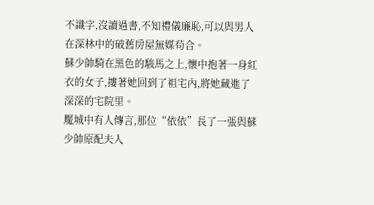不識字,沒讀過書,不知禮儀廉恥,可以與男人在深林中的破舊房屋無媒茍合。
蘇少帥騎在黑色的駿馬之上,懷中抱著一身紅衣的女子,摟著她回到了祖宅內,將她藏進了深深的宅院里。
魘城中有人傳言,那位“依依”長了一張與蘇少帥原配夫人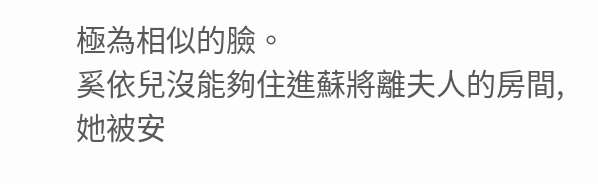極為相似的臉。
奚依兒沒能夠住進蘇將離夫人的房間,她被安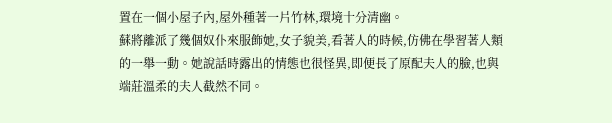置在一個小屋子內,屋外種著一片竹林,環境十分清幽。
蘇將離派了幾個奴仆來服飾她,女子貌美,看著人的時候,仿佛在學習著人類的一舉一動。她說話時露出的情態也很怪異,即便長了原配夫人的臉,也與端莊溫柔的夫人截然不同。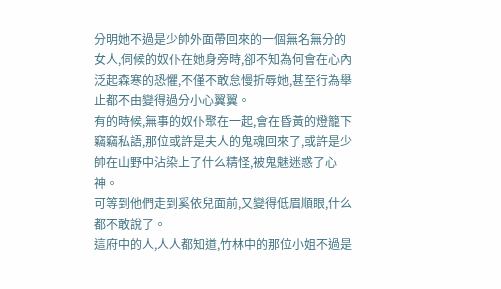分明她不過是少帥外面帶回來的一個無名無分的女人,伺候的奴仆在她身旁時,卻不知為何會在心內泛起森寒的恐懼,不僅不敢怠慢折辱她,甚至行為舉止都不由變得過分小心翼翼。
有的時候,無事的奴仆聚在一起,會在昏黃的燈籠下竊竊私語,那位或許是夫人的鬼魂回來了,或許是少帥在山野中沾染上了什么精怪,被鬼魅迷惑了心神。
可等到他們走到奚依兒面前,又變得低眉順眼,什么都不敢說了。
這府中的人,人人都知道,竹林中的那位小姐不過是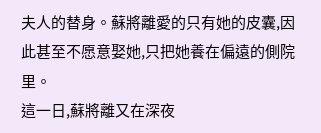夫人的替身。蘇將離愛的只有她的皮囊,因此甚至不愿意娶她,只把她養在偏遠的側院里。
這一日,蘇將離又在深夜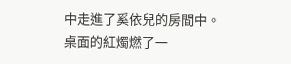中走進了奚依兒的房間中。
桌面的紅燭燃了一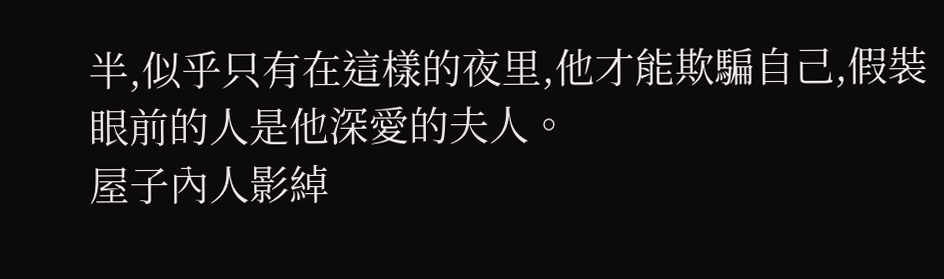半,似乎只有在這樣的夜里,他才能欺騙自己,假裝眼前的人是他深愛的夫人。
屋子內人影綽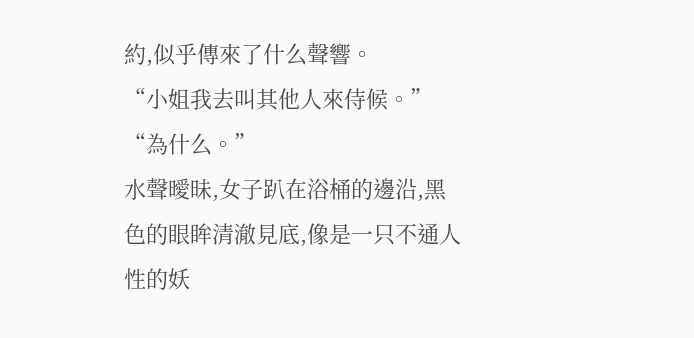約,似乎傳來了什么聲響。
“小姐我去叫其他人來侍候。”
“為什么。”
水聲曖昧,女子趴在浴桶的邊沿,黑色的眼眸清澈見底,像是一只不通人性的妖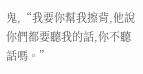鬼,“我要你幫我擦背,他說你們都要聽我的話,你不聽話嗎。”